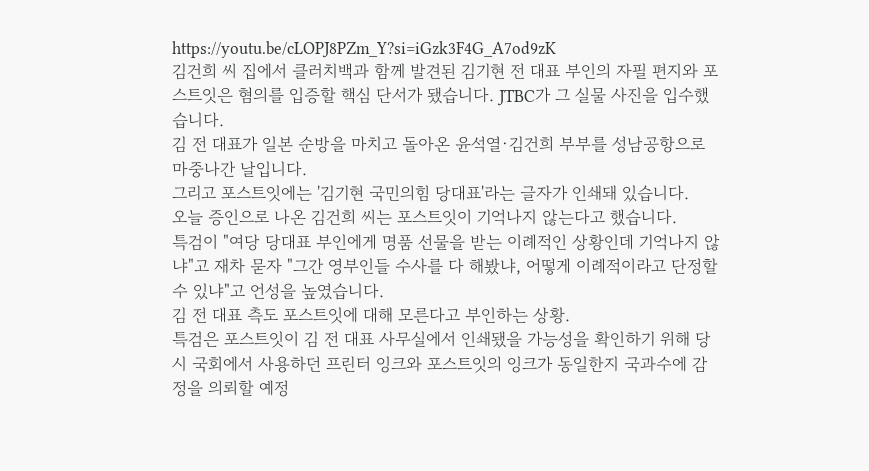https://youtu.be/cLOPJ8PZm_Y?si=iGzk3F4G_A7od9zK
김건희 씨 집에서 클러치백과 함께 발견된 김기현 전 대표 부인의 자필 편지와 포스트잇은 혐의를 입증할 핵심 단서가 됐습니다. JTBC가 그 실물 사진을 입수했습니다.
김 전 대표가 일본 순방을 마치고 돌아온 윤석열·김건희 부부를 성남공항으로 마중나간 날입니다.
그리고 포스트잇에는 '김기현 국민의힘 당대표'라는 글자가 인쇄돼 있습니다.
오늘 증인으로 나온 김건희 씨는 포스트잇이 기억나지 않는다고 했습니다.
특검이 "여당 당대표 부인에게 명품 선물을 받는 이례적인 상황인데 기억나지 않냐"고 재차 묻자 "그간 영부인들 수사를 다 해봤냐, 어떻게 이례적이라고 단정할 수 있냐"고 언성을 높였습니다.
김 전 대표 측도 포스트잇에 대해 모른다고 부인하는 상황.
특검은 포스트잇이 김 전 대표 사무실에서 인쇄됐을 가능성을 확인하기 위해 당시 국회에서 사용하던 프린터 잉크와 포스트잇의 잉크가 동일한지 국과수에 감정을 의뢰할 예정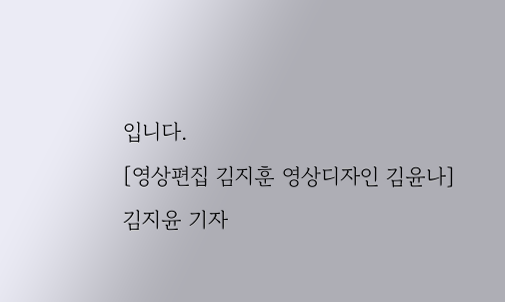입니다.
[영상편집 김지훈 영상디자인 김윤나]
김지윤 기자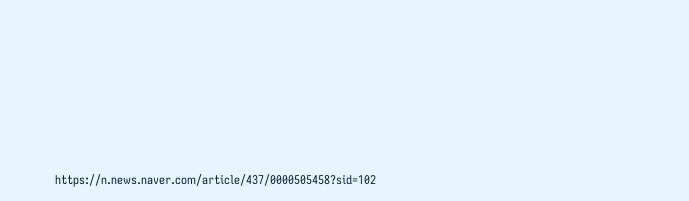https://n.news.naver.com/article/437/0000505458?sid=102